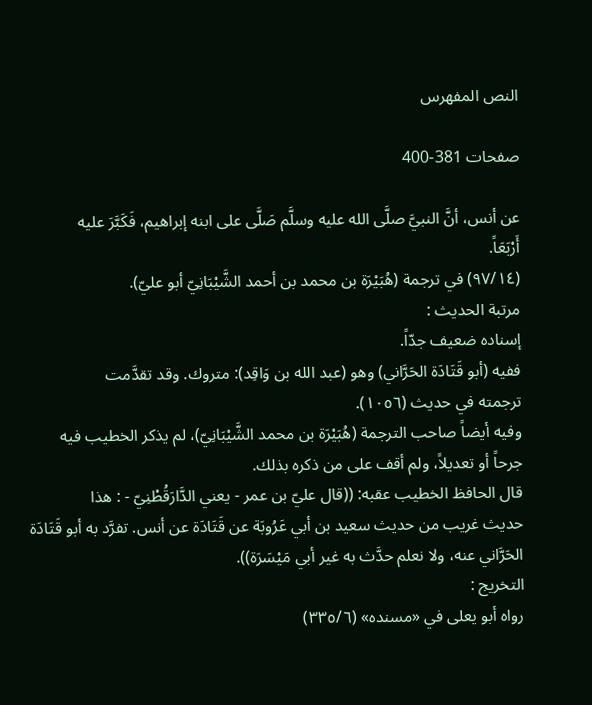النص المفهرس

صفحات 381-400

عن أنس، أنَّ النبيَّ صلَّى الله عليه وسلَّم صَلَّى على ابنه إبراهيم، فَكَبَّرَ عليه
أَرْبَعَاً.
(٩٧/١٤) في ترجمة (هُبَيْرَة بن محمد بن أحمد الشَّيْبَانِيّ أبو عليّ).
مرتبة الحديث :
إسناده ضعيف جدّاً.
ففيه (أبو قَتَادَة الحَرَّاني) وهو (عبد الله بن وَاقِد): متروك. وقد تقدَّمت
ترجمته في حديث (١٠٥٦).
وفيه أيضاً صاحب الترجمة (هُبَيْرَة بن محمد الشَّيْبَانِيّ)، لم يذكر الخطيب فيه
جرحاً أو تعديلاً، ولم أقف على من ذكره بذلك.
قال الحافظ الخطيب عقبه: ((قال عليّ بن عمر - يعني الدَّارَقُطْنِيّ - : هذا
حديث غريب من حديث سعيد بن أبي عَرُوبَة عن قَتَادَة عن أنس. تفرَّد به أبو قَتَادَة
الحَرَّاني عنه، ولا نعلم حدَّث به غير أبي مَيْسَرَة)).
التخريج :
رواه أبو يعلى في «مسنده» (٣٣٥/٦)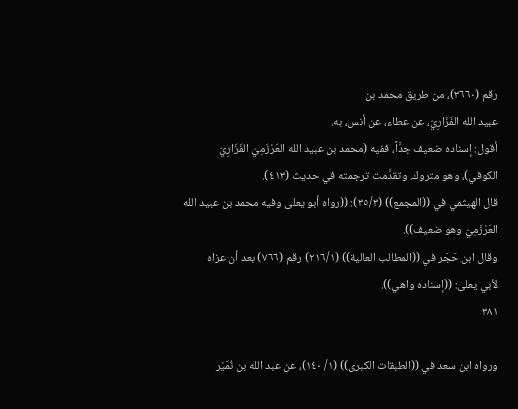رقم (٣٦٦٠)، من طريق محمد بن
عبيد الله الفَزَارِيّ، عن عطاء، عن أنس، به.
أقول: إسناده ضعيف جدَّاً، ففيه (محمد بن عبيد الله العَرْزَمِيّ الفَزَارِيّ
الكوفي)، وهو متروك. وتقدَّمت ترجمته في حديث (٤١٣).
قال الهيثمي في ((المجمع)) (٣٥/٣): ((رواه أبو يعلى وفيه محمد بن عبيد الله
العَرْزَمِيّ وهو ضعيف)).
وقال ابن حَجَر في ((المطالب العالية)) (٢١٦/١) رقم (٧٦٦) بعد أن عزاه
لأبي يعلى: ((إسناده واهي)).
٣٨١

ورواه ابن سعد في ((الطبقات الكبرى)) (١/ ١٤٠)، عن عبد الله بن نُمَيْر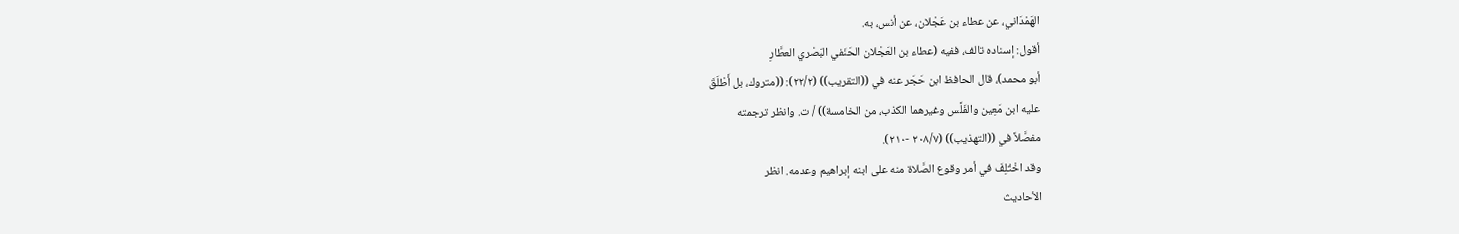الهَمْدَاني، عن عطاء بن عَجْلان، عن أنس، به.
أقول: إسناده تالف، ففيه (عطاء بن العَجْلان الحَنَفي البَصْري العطَّارِ
أبو محمد)، قال الحافظ ابن حَجَر عنه في ((التقريب)) (٢٢/٢): ((متروك، بل أَطْلَقَ
عليه ابن مَعِين والفَلَّس وغيرهما الكذب، من الخامسة)) / ت. وانظر ترجمته
مفصَّلاً في ((التهذيب)) (٢٠٨/٧ -٢١٠).
وقد اخْتُلِفَ في أمر وقوع الصَّلاة منه على ابنه إبراهيم وعدمه. انظر
الأحاديث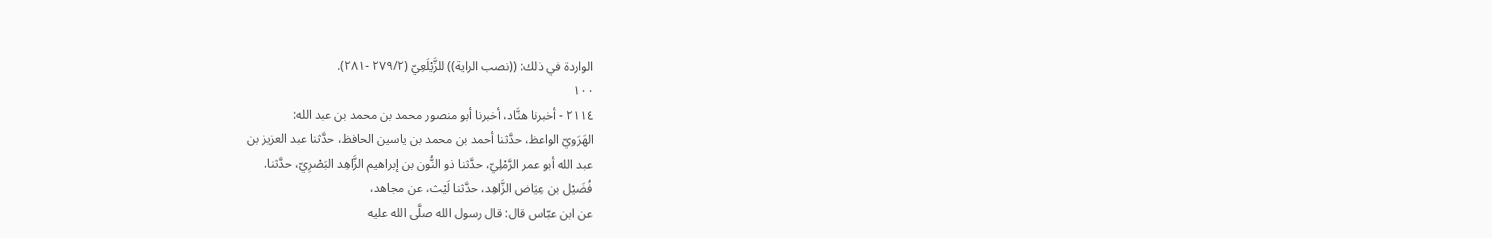الواردة في ذلك: ((نصب الراية)) للزَّيْلَعِيّ (٢٧٩/٢ -٢٨١).
١٠٠
٢١١٤ - أخبرنا هنَّاد، أخبرنا أبو منصور محمد بن محمد بن عبد الله:
الهَرَويّ الواعظ، حدَّثنا أحمد بن محمد بن ياسين الحافظ، حدَّثنا عبد العزيز بن
عبد الله أبو عمر الرَّمْلِيّ، حدَّثنا ذو النُّون بن إبراهيم الزَّاهِد البَصْرِيّ، حدَّثنا.
فُضَيْل بن عِيَاض الزَّاهِد، حدَّثنا لَيْث، عن مجاهد،
عن ابن عبّاس قال: قال رسول الله صلَّى الله عليه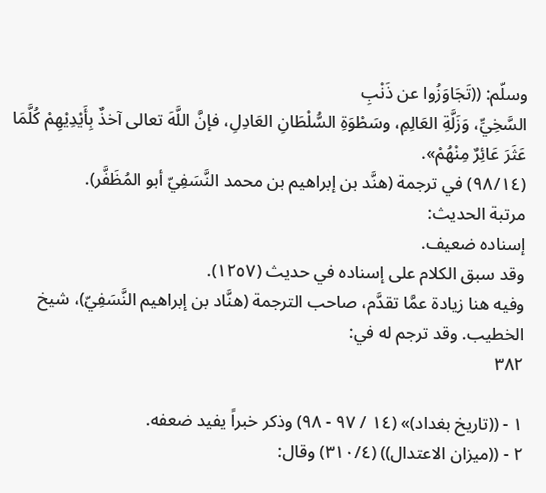وسلّم: ((تَجَاوَزُوا عن ذَنْبِ
السَّخِيِّ، وَزَلَّةِ العَالِمِ، وسَطْوَةِ السُّلْطَانِ العَادِلِ، فإنَّ اللَّهَ تعالى آخذٌ بِأَيْدِيْهِمْ كُلَّمَا
عَثَرَ عَائِرٌ مِنْهُمْ».
(٩٨/١٤) في ترجمة (هنَّد بن إبراهيم بن محمد النَّسَفِيّ أبو المُظَفَّر).
مرتبة الحديث:
إسناده ضعيف.
وقد سبق الكلام على إسناده في حديث (١٢٥٧).
وفيه هنا زيادة عمَّا تقدَّم، صاحب الترجمة (هنَّاد بن إبراهيم النَّسَفِيّ)، شيخ
الخطیب. وقد ترجم له في:
٣٨٢

١ - ((تاريخ بغداد)» (١٤ / ٩٧ - ٩٨) وذكر خبراً يفيد ضعفه.
٢ - ((ميزان الاعتدال)) (٣١٠/٤) وقال: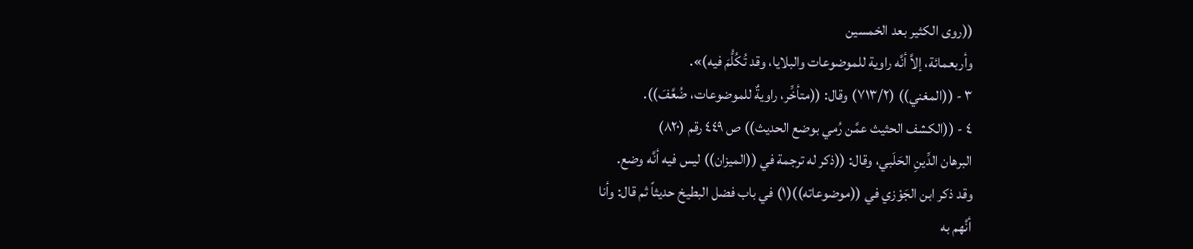((روى الكثير بعد الخمسين
وأربعمائة، إلاَّ أنَّه راوية للموضوعات والبلايا، وقد تُكُلُّمَ فيه)».
٣ - ((المغني)) (٧١٣/٢) وقال: ((متأخِّر، راويةٌ للموضوعات، ضُعَّفَ)).
٤ - ((الكشف الحثيث عمَّن رُمي بوضع الحديث)) ص ٤٤٩ رقم (٨٢٠)
البرهان الدِّينِ الحَلَبي، وقال: ((ذكر له ترجمة في ((الميزان)) ليس فيه أنَّه وضع.
وقد ذكر ابن الجَوْزي في ((موضوعاته))(١) في باب فضل البطيخ حديثاً ثم قال: وأنا
أنَّهم به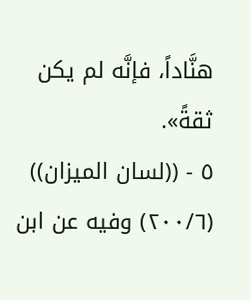هنَّاداً، فإنَّه لم يكن ثقةً».
٥ - ((لسان الميزان)) (٢٠٠/٦) وفيه عن ابن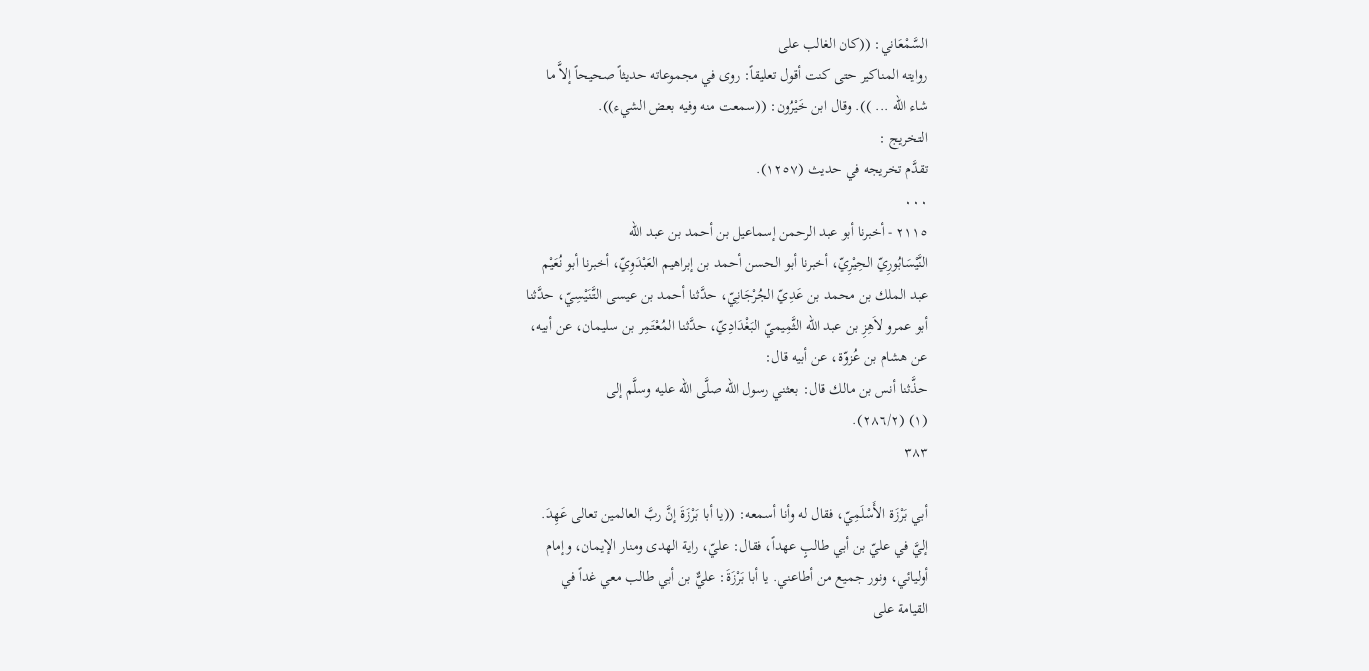السَّمْعَاني: ((كان الغالب على
روايته المناكير حتى كنت أقول تعليقاً: روى في مجموعاته حديثاً صحيحاً إلاَّ ما
شاء الله ... )). وقال ابن خَيْرُون: ((سمعت منه وفيه بعض الشيء)).
التخريج :
تقدَّم تخريجه في حديث (١٢٥٧).
٠٠٠
٢١١٥ - أخبرنا أبو عبد الرحمن إسماعيل بن أحمد بن عبد الله
النَّيْسَابُورِيّ الحِيْرِيّ، أخبرنا أبو الحسن أحمد بن إبراهيم العَبْدَوِيّ، أخبرنا أبو نُعَيْم
عبد الملك بن محمد بن عَدِيّ الجُرْجَانِيّ، حدَّثنا أحمد بن عيسى التَّنَيْسِيّ، حدَّثنا
أبو عمرو لاَهِزِ بن عبد الله الثَّمِيميّ البَغْدَادِيّ، حدَّثنا المُعْتَمِر بن سليمان، عن أبيه،
عن هشام بن عُزوّة، عن أبيه قال:
حذَّثنا أنس بن مالك قال: بعثني رسول الله صلَّى الله عليه وسلَّم إلى
(١) (٢٨٦/٢).
٣٨٣

أبي بَرْزَة الأَسْلَمِيّ، فقال له وأنا أسمعه: ((يا أبا بَرْزَةَ إنَّ ربَّ العالمين تعالى عَهِدَ.
إليَّ في عليّ بن أبي طالبٍ عهداً، فقال: عليّ، راية الهدى ومنار الإيمان، وإمام
أوليائي، ونور جميع من أطاعني. يا أبا بَرْزَةَ: عليٌّ بن أبي طالب معي غداً في
القيامة على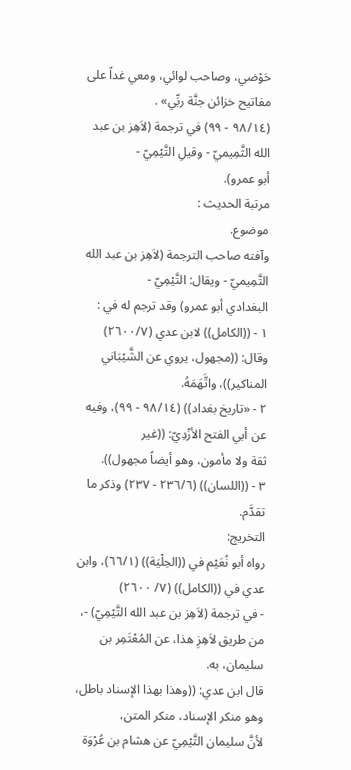حَوْضي، وصاحب لوائي، ومعي غداً على مفاتيح خزائن جنَّة ربِّي» .
(٩٨/١٤ - ٩٩) في ترجمة (لاَهِز بن عبد الله الثَّمِيميّ - وقيلِ التَّيْمِيّ -
أبو عمرو).
مرتبة الحديث :
موضوع.
وآفته صاحب الترجمة (لاَهِز بن عبد الله التَّمِيميّ - ويقال: التَّيْمِيّ -
البغدادي أبو عمرو) وقد ترجم له في :
١ - ((الكامل)) لابن عدي (٢٦٠٠/٧) وقال: ((مجهول، يروي عن الشَّيْبَاني
المناكير))، واتَّهَمَهُ.
٢ - «تاريخ بغداد)) (٩٨/١٤ - ٩٩)، وفيه عن أبي الفتح الأزْدِيّ: ((غير
ثقة ولا مأمون، وهو أيضاً مجهول)).
٣ - ((اللسان)) (٢٣٦/٦ - ٢٣٧) وذكر ما تقدَّم.
التخريج:
رواه أبو نُعَيْم في ((الحِلْيَة)) (٦٦/١)، وابن عدي في ((الكامل)) (٧/ ٢٦٠٠)
- في ترجمة (لاَهِز بن عبد الله التَّيْمِيّ) -، من طريق لاَهِزِ هذا، عن المُعْتَمِر بن
سلیمان، به.
قال ابن عدي: ((وهذا بهذا الإسناد باطل، وهو منكر الإسناد، منكر المتن،
لأنَّ سليمان التَّيْمِيّ عن هشام بن عُرْوَة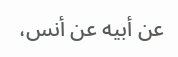عن أبيه عن أنس،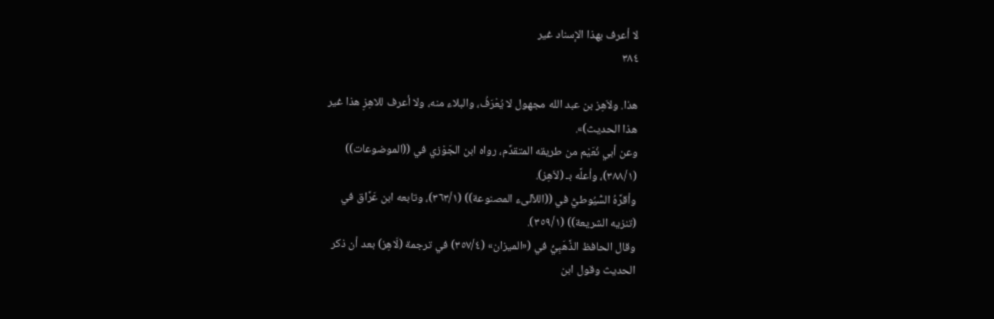لا أعرف بهذا الإسناد غير
٣٨٤

هذا. ولاَهِز بن عبد الله مجهول لا يُعْرَفُ، والبلاء منه، ولا أعرف للاهِزِ هذا غير
هذا الحدیث)».
وعن أبي نُعَيْم من طريقه المتقدِّم، رواه ابن الجَوْزي في ((الموضوعات))
(٣٨٨/١)، وأعلَّه بـ (لاَهِز).
وأقرَّهُ السُّيُوطيُّ في ((اللآلىء المصنوعة)) (٣٦٣/١)، وتابعه ابن عَرَّاق في
(تنزيه الشريعة)) (٣٥٩/١).
وقال الحافظ الذَّهَبِيُّ في («الميزان» (٣٥٧/٤) في ترجمة (لَاهِز) بعد أن ذكر
الحديث وقول ابن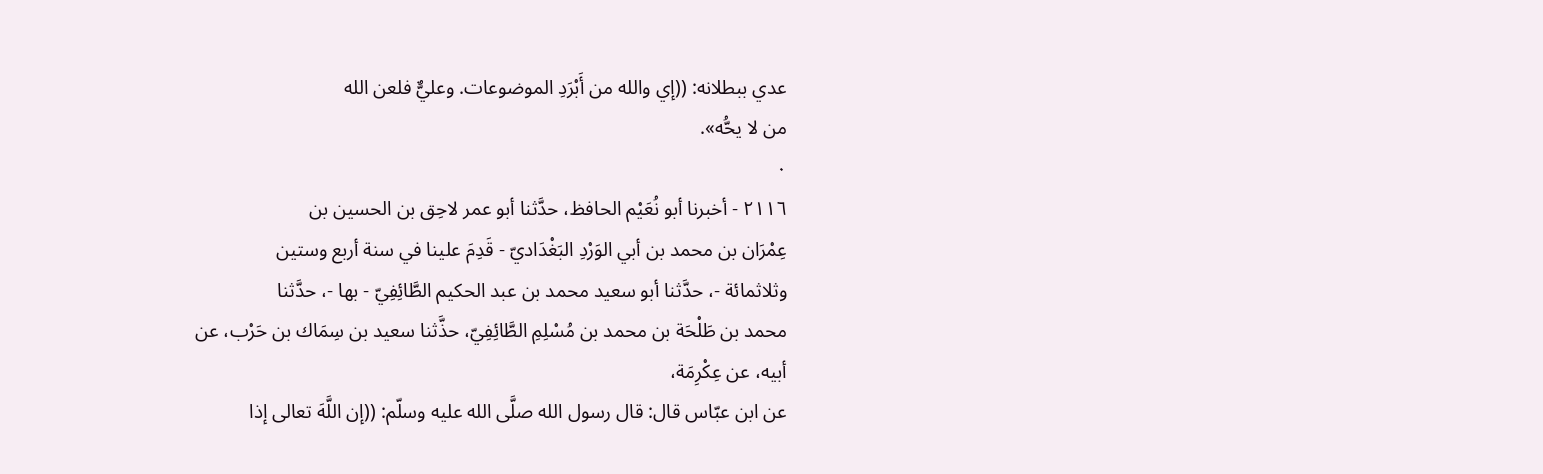عدي ببطلانه: ((إي والله من أَبْرَدِ الموضوعات. وعليٌّ فلعن الله
من لا یحُّه».
٠
٢١١٦ - أخبرنا أبو نُعَيْم الحافظ، حدَّثنا أبو عمر لاحِق بن الحسين بن
عِمْرَان بن محمد بن أبي الوَرْدِ البَغْدَاديّ - قَدِمَ علينا في سنة أربع وستين
وثلاثمائة -، حدَّثنا أبو سعيد محمد بن عبد الحكيم الطَّائِفِيّ - بها -، حدَّثنا
محمد بن طَلْحَة بن محمد بن مُسْلِمِ الطَّائِفِيّ، حذَّثنا سعيد بن سِمَاك بن حَرْب، عن
أبيه، عن عِكْرِمَة،
عن ابن عبّاس قال: قال رسول الله صلَّى الله عليه وسلّم: ((إن اللَّهَ تعالى إذا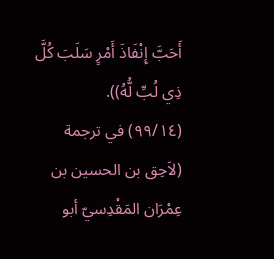أَحَبَّ إِنْفَاذَ أَمْرٍ سَلَبَ كُلَّ ذِي لُبِّ لُّهُ)).
(٩٩/١٤) في ترجمة (لاَحِق بن الحسين بن عِمْرَان المَقْدِسيّ أبو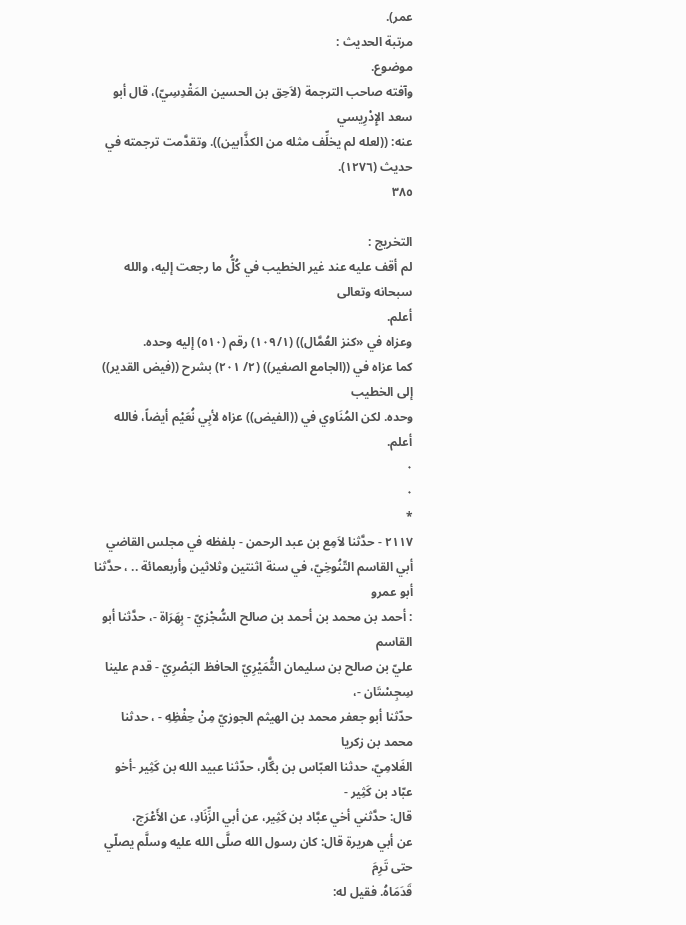عمر).
مرتبة الحديث :
موضوع.
وآفته صاحب الترجمة (لاَحِق بن الحسين المَقْدِسِيّ)، قال أبو سعد الإِدْرِيسي
عنه: ((لعله لم يخلِّف مثله من الكذَّابين)). وتقدَّمت ترجمته في حديث (١٢٧٦).
٣٨٥

التخريج :
لم أقف عليه عند غير الخطيب في كُلُّ ما رجعت إليه، والله سبحانه وتعالى
أعلم.
وعزاه في «كنز العُمَّال)) (١٠٩/١) رقم (٥١٠) إليه وحده.
كما عزاه في ((الجامع الصغير)) (٢/ ٢٠١) بشرح ((فيض القدير)) إلى الخطيب
وحده. لكن المُنَاوي في ((الفيض)) عزاه لأبِي نُعَيْم أيضاً، فالله أعلم.
٠
٠
*
٢١١٧ - حدَّثنا لاَمِع بن عبد الرحمن - بلفظه في مجلس القاضي
أبي القاسم التّنُوخِيّ، في سنة اثنتين وثلاثين وأربعمائة .. ، حدَّثنا أبو عمرو
: أحمد بن محمد بن أحمد بن صالح السُّجْزيّ - بِهَرَاة -، حدَّثنا أبو القاسم
عليّ بن صالح بن سليمان التُّمَيْرِيّ الحافظ البَصْرِيّ - قدم علينا سِجِسْتَان -،
حدّثنا أبو جعفر محمد بن الهيثم الجوزيّ مِنْ حِفْظِهِ - ، حدثنا محمد بن زکریا
الغَلامِيّ، حدثنا العبّاس بن بگَّار، حدّثنا عبيد الله بن کَثِير -أخو عبّاد بن کَثِير -
قال: حدَّثني أخي عبَّاد بن كَثِير، عن أبي الزِّنَادِ، عن الأَعْرَج،
عن أبي هريرة قال: كان رسول الله صلَّى الله عليه وسلَّم يصلّي حتى تَرِمَ
قَدَمَاهُ. فقيل له: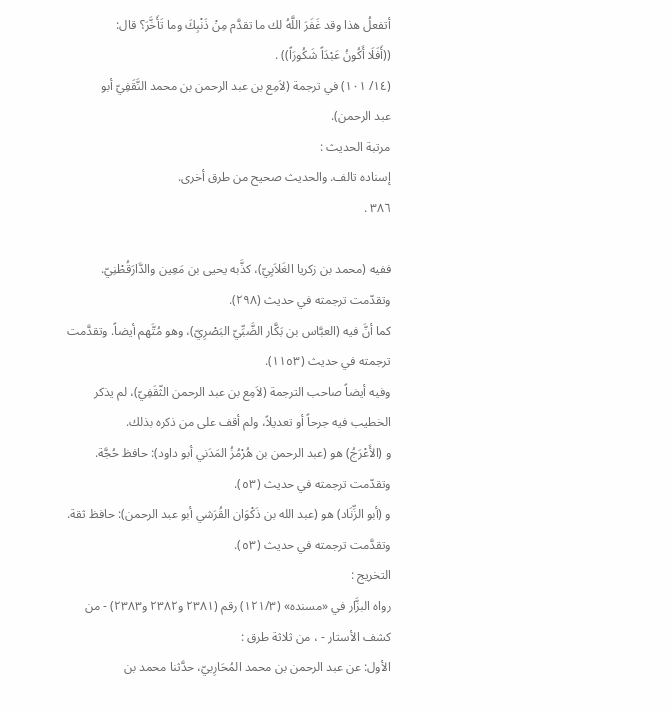أتفعلُ هذا وقد غَفَرَ اللَّهُ لك ما تقدَّم مِنْ ذَنْبِكَ وما تَأَخَّرَ؟ قال:
((أَفَلَا أَكُونُ عَبْدَاً شَكُورَاً)) .
(١٤/ ١٠١) في ترجمة (لاَمِع بن عبد الرحمن بن محمد النَّقَفِيّ أبو
عبد الرحمن).
مرتبة الحديث :
إسناده تالف. والحديث صحيح من طرق أخرى.
٣٨٦ .

ففيه (محمد بن زكريا الغَلاَبِيّ)، كذَّبه يحيى بن مَعِين والدَّارَقُطْنِيّ.
وتقدّمت ترجمته في حديث (٢٩٨).
كما أنَّ فيه (العبَّاس بن بَكَّار الضَّبِّيّ البَصْرِيّ)، وهو مُتَّهم أيضاً. وتقدَّمت
ترجمته في حديث (١١٥٣).
وفيه أيضاً صاحب الترجمة (لاَمِع بن عبد الرحمن الثّقَفِيّ)، لم يذكر
الخطيب فيه جرحاً أو تعديلاً، ولم أقف على من ذكره بذلك.
و (الأَعْرَجُ) هو (عبد الرحمن بن هُرْمُزُ المَدَني أبو داود): حافظ حُجَّة.
وتقدّمت ترجمته في حديث (٥٣).
و (أبو الزِّنَاد) هو (عبد الله بن ذَكْوَان القُرَشي أبو عبد الرحمن): حافظ ثقة.
وتقدَّمت ترجمته في حديث (٥٣).
التخريج :
رواه البزَّار في «مسنده» (١٢١/٣) رقم (٢٣٨١ و٢٣٨٢ و٢٣٨٣) - من
كشف الأستار - ، من ثلاثة طرق :
الأول: عن عبد الرحمن بن محمد المُحَارِبيّ، حدَّثنا محمد بن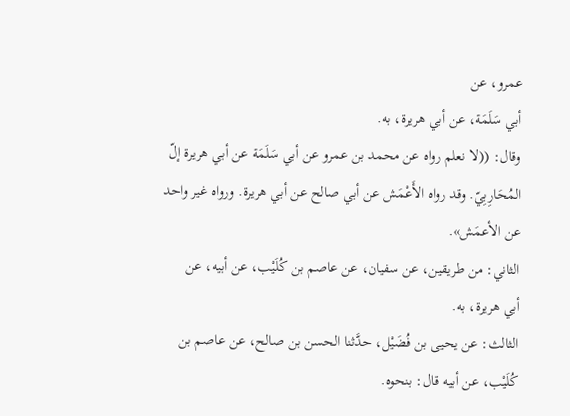عمرو، عن
أبي سَلَمَة، عن أبي هريرة، به.
وقال: ((لا نعلم رواه عن محمد بن عمرو عن أبي سَلَمَة عن أبي هريرة إلّ
المُحَارِبِيّ. وقد رواه الأَعْمَش عن أبي صالح عن أبي هريرة. ورواه غير واحد
عن الأعمَش».
الثاني: من طريقين، عن سفيان، عن عاصم بن كُلَيْب، عن أبيه، عن
أبي هريرة، به.
الثالث: عن يحيى بن فُضَيْل، حدَّثنا الحسن بن صالح، عن عاصم بن
كُلَيْب، عن أبيه قال: بنحوه.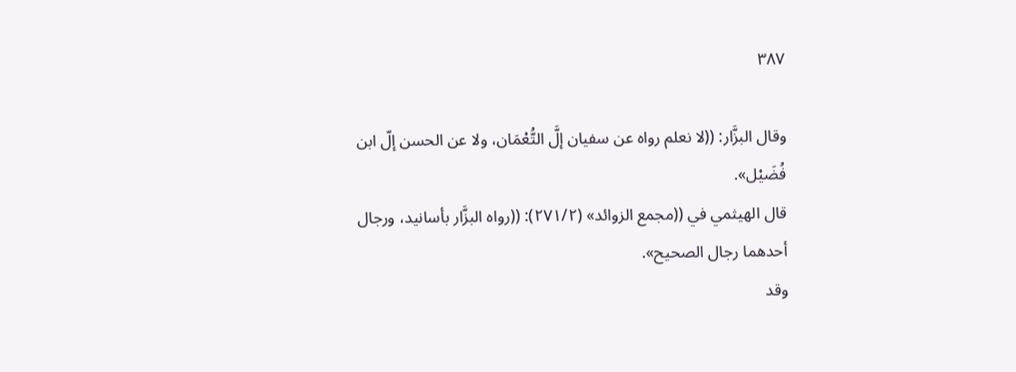٣٨٧

وقال البزَّار: ((لا نعلم رواه عن سفيان إلَّ التُّعْمَان، ولا عن الحسن إلّ ابن
فُضَیْل».
قال الهيثمي في ((مجمع الزوائد» (٢٧١/٢): ((رواه البزَّار بأسانيد، ورجال
أحدهما رجال الصحيح».
وقد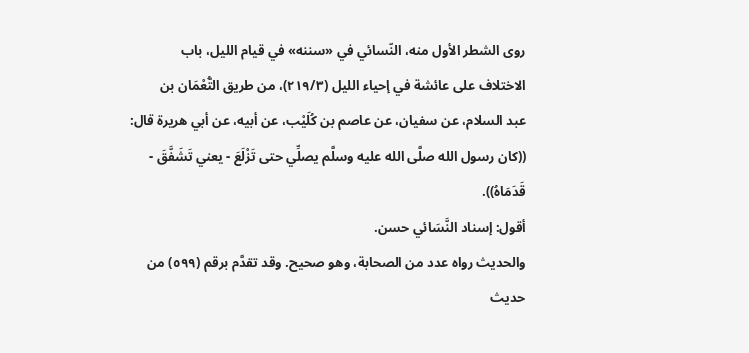روى الشطر الأول منه، النّسائي في «سننه» في قيام الليل، باب
الاختلاف على عائشة في إحياء الليل (٢١٩/٣)، من طريق التُّعْمَان بن
عبد السلام، عن سفيان، عن عاصم بن كُلَيْب، عن أبيه، عن أبي هريرة قال:
((كان رسول الله صلَّى الله عليه وسلَّم يصلِّي حتى تَزْلَعَ - يعني تَشَفَّقَ - قَدَمَاهُ)).
أقول: إسناد النَّسَائي حسن.
والحديث رواه عدد من الصحابة، وهو صحيح. وقد تقدَّم برقم (٥٩٩) من
حدیث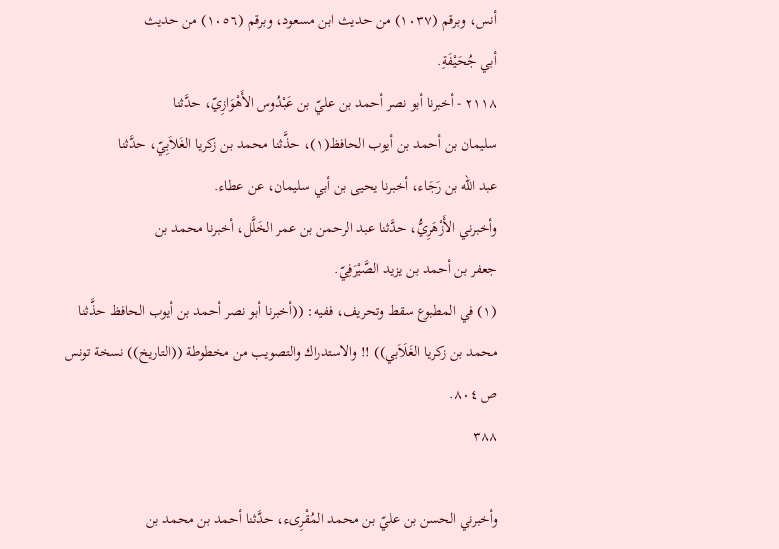أنس، وبرقم (١٠٣٧) من حديث ابن مسعود، وبرقم (١٠٥٦) من حدیث
أبي جُحَيْفَةِ.
٢١١٨ - أخبرنا أبو نصر أحمد بن عليّ بن عَبْدُوس الأَهْوَازِيّ، حدَّثنا
سليمان بن أحمد بن أيوب الحافظ(١)، حذَّثنا محمد بن زكريا الغَلاَبِيّ، حدَّثنا
عبد الله بن رَجَاء، أخبرنا يحيى بن أبي سليمان، عن عطاء.
وأخبرني الأَزْهَرِيُّ، حدَّثنا عبد الرحمن بن عمر الخَلَّل، أخبرنا محمد بن
جعفر بن أحمد بن يزيد الصَّيْرَفِيّ.
(١) في المطبوع سقط وتحريف، ففيه: ((أخبرنا أبو نصر أحمد بن أيوب الحافظ حذَّثنا
محمد بن زكريا الغَلَاَبي)) !! والاستدراك والتصويب من مخطوطة ((التاريخ)) نسخة تونس
ص ٨٠٤.
٣٨٨

وأخبرني الحسن بن عليّ بن محمد المُقْرِىء، حدَّثنا أحمد بن محمد بن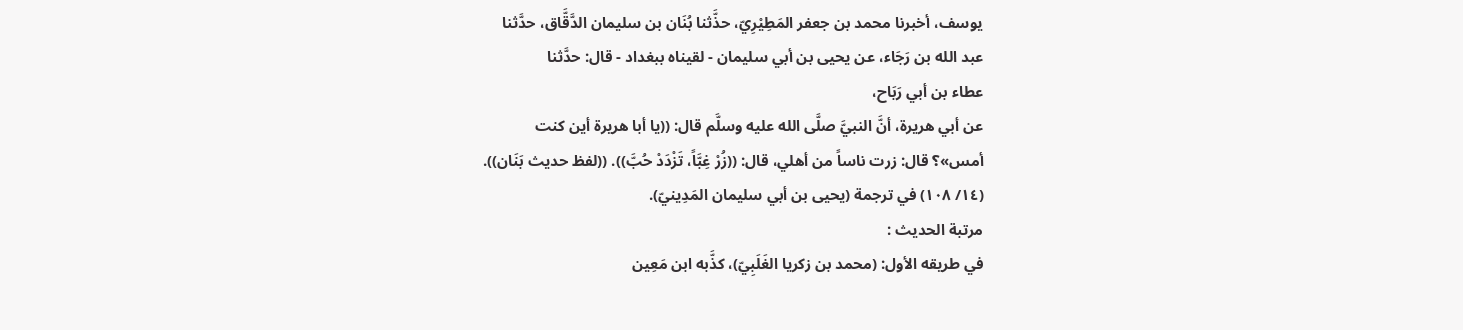يوسف، أخبرنا محمد بن جعفر المَطِيْرِيّ، حذَّثنا بُنَان بن سليمان الدَّقَّاق، حدَّثنا
عبد الله بن رَجَاء، عن يحيى بن أبي سليمان - لقيناه ببغداد - قال: حدَّثنا
عطاء بن أبي رَبَاح،
عن أبي هريرة، أنَّ النبيَّ صلَّى الله عليه وسلَّم قال: ((يا أبا هريرة أين كنت
أمس»؟ قال: زرت ناساً من أهلي، قال: ((زُرْ غِبَّاً، تَزْدَدْ حُبَّ)). ((لفظ حديث بَنَان)).
(١٤/ ١٠٨) في ترجمة (يحيى بن أبي سليمان المَدِينيّ).
مرتبة الحديث :
في طريقه الأول: (محمد بن زكريا الغَلَبِيّ)، كذَّبه ابن مَعِين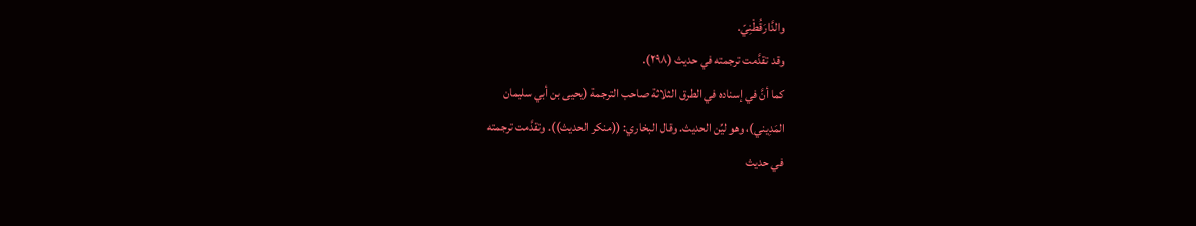والدَّارَقُطْنِيّ.
وقد تقدَّمت ترجمته في حديث (٢٩٨).
كما أنَّ في إسناده في الطرق الثلاثة صاحب الترجمة (يحيى بن أبي سليمان
المَدِيني)، وهو ليِّن الحديث. وقال البخاري: ((منكر الحديث)). وتقدَّمت ترجمته
في حديث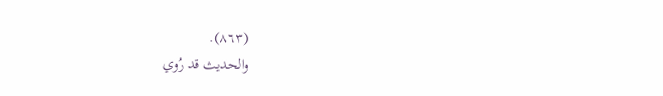(٨٦٣).
والحديث قد رُوي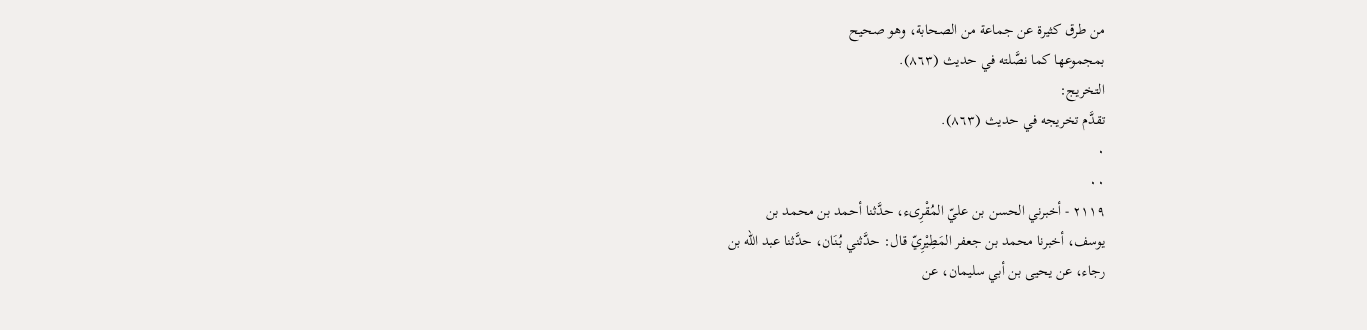من طرق كثيرة عن جماعة من الصحابة، وهو صحيح
بمجموعها كما نصَّلته في حديث (٨٦٣).
التخريج:
تقدَّم تخريجه في حديث (٨٦٣).
٠
٠٠
٢١١٩ - أخبرني الحسن بن عليّ المُقْرِىء، حدَّثنا أحمد بن محمد بن
يوسف، أخبرنا محمد بن جعفر المَطِيْرِيّ قال: حدَّثني بُنَان، حدَّثنا عبد الله بن
رجاء، عن يحيى بن أبي سليمان، عن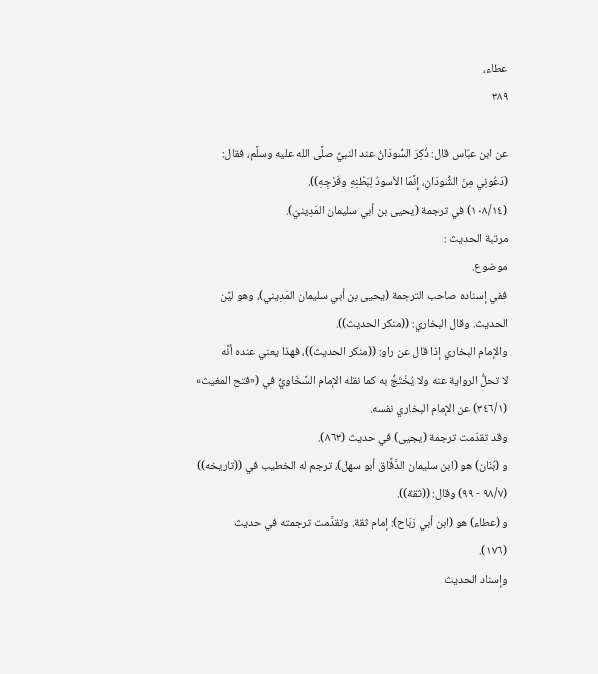عطاء،
٣٨٩

عن ابن عبّاس قال: ذُكِرَ السُّودَانُ عند النبيِّ صلَّى الله عليه وسلَّم، فقال:
(دَعُونِي مِنَ الشُّودَانِ، إِنَّمَا الأسودُ لِبَطْنِهِ وفَرْجِهِ)).
(١٠٨/١٤) في ترجمة (يحيى بن أبي سليمان المَدِينيّ).
مرتبة الحديث :
موضوع.
ففي إسناده صاحب الترجمة (يحيى بن أبي سليمان المَدِيني)، وهو ليِّن
الحديث. وقال البخاري: ((منكر الحديث)).
والإمام البخاري إذا قال عن راو: ((منكر الحديث))، فهذا يعني عنده أنَّه
لا تحلُّ الرواية عنه ولا يُخْتَجُّ به كما نقله الإمام السَّخَاويُّ في («فتح المغيث»
(٣٤٦/١) عن الإمام البخاري نفسه.
وقد تقدّمت ترجمة (یجیی) في حديث (٨٦٣).
و (بُنَان) هو (ابن سليمان الدَّقَّاق أبو سهل)، ترجم له الخطيب في ((تاريخه))
(٩٨/٧ - ٩٩) وقال: ((ثقة)).
و (عطاء) هو (ابن أبي رَبَاح): إمام ثقة. وتقدَّمت ترجمته في حديث
(١٧٦).
وإسناد الحديث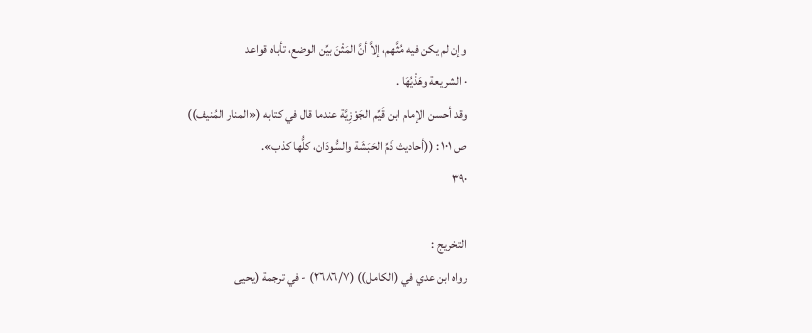وإن لم يكن فيه مُثَّهم، إلاَّ أنَّ المَثْنَ بيِّن الوضع، تأباه قواعد
· الشريعة وهَذْیُهَا .
وقد أحسن الإمام ابن قَيِّم الجَوْزِيَّة عندما قال في كتابه («المنار المُنيف))
ص ١٠١ : ((أحاديث ذَمِّ الحَبَشَة والسُّودَان، كلُّها كذب».
٣٩٠

التخريج :
رواه ابن عدي في (الكامل)) (٢٦٨٦/٧) - في ترجمة (يحيى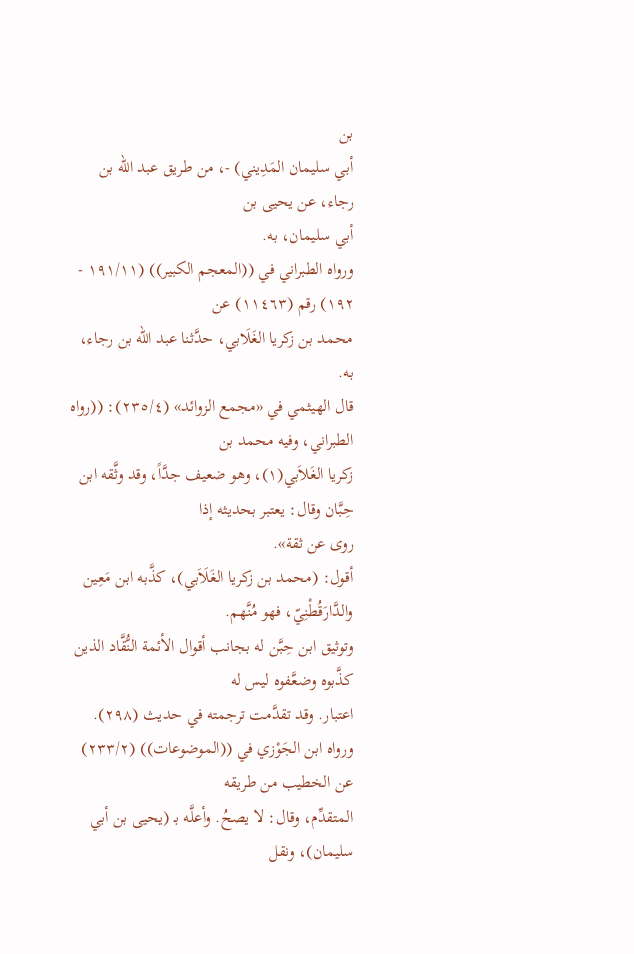بن
أبي سليمان المَدِيني) -، من طريق عبد الله بن رجاء، عن يحيى بن
أبي سليمان، به.
ورواه الطبراني في ((المعجم الكبير)) (١٩١/١١ - ١٩٢) رقم (١١٤٦٣) عن
محمد بن زكريا الغَلَابي، حدَّثنا عبد الله بن رجاء، به.
قال الهيثمي في «مجمع الزوائد» (٢٣٥/٤): ((رواه الطبراني، وفيه محمد بن
زكريا الغَلاَبي(١)، وهو ضعيف جدَّاً، وقد وثَّقه ابن حِبَّان وقال: يعتبر بحديثه إذا
روی عن ثقة».
أقول: (محمد بن زكريا الغَلَاَبي)، كذَّبه ابن مَعِين والدَّارَقُطْنِيّ، فهو مُنَّهم.
وتوثيق ابن حِبَّن له بجانب أقوال الأئمة النُّقَّاد الذين كذَّبوه وضعَّفوه ليس له
اعتبار. وقد تقدَّمت ترجمته في حدیث (٢٩٨).
ورواه ابن الجَوْزي في ((الموضوعات)) (٢٣٣/٢) عن الخطيب من طريقه
المتقدِّم، وقال: لا يصحُ. وأعلَّه بـ (يحيى بن أبي سليمان)، ونقل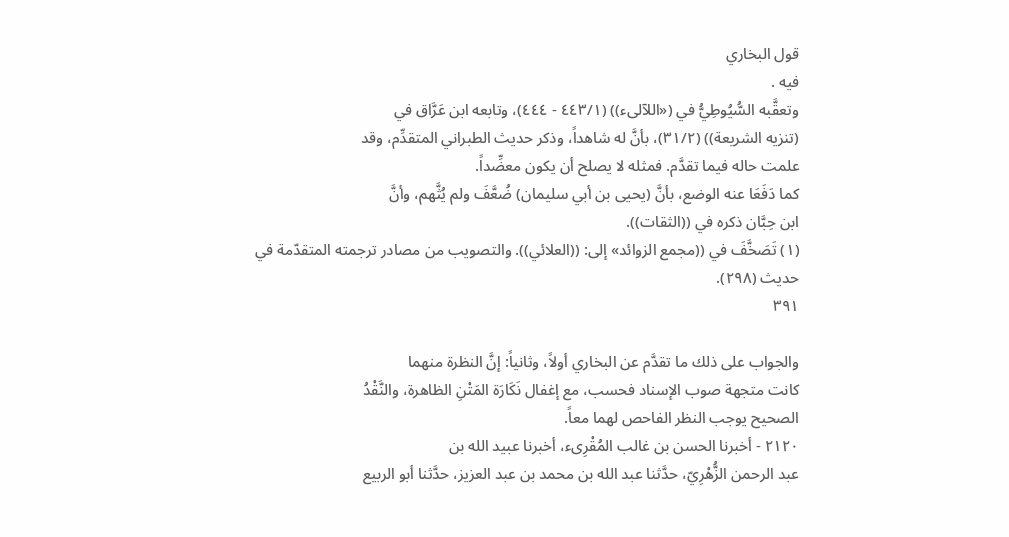قول البخاري
فيه .
وتعقَّبه السُّيُوطِيُّ في («اللآلىء)) (٤٤٣/١ - ٤٤٤)، وتابعه ابن عَرَّاق في
(تنزيه الشريعة)) (٣١/٢)، بأنَّ له شاهداً، وذكر حديث الطبراني المتقدِّم، وقد
علمت حاله فيما تقدَّم. فمثله لا يصلح أن يكون معضِّداً.
كما دَفَعَا عنه الوضع، بأنَّ (يحيى بن أبي سليمان) ضُعَّفَ ولم يُثَّهم، وأنَّ
ابن حِبَّان ذكره في ((الثقات)).
(١) تَصَخَّفَ في ((مجمع الزوائد» إلى: ((العلائي)). والتصويب من مصادر ترجمته المتقدّمة في
حدیث (٢٩٨).
٣٩١

والجواب على ذلك ما تقدَّم عن البخاري أولاً، وثانياً: إنَّ النظرة منهما
كانت متجهة صوب الإسناد فحسب، مع إغفال نَكَارَة المَتْنِ الظاهرة، والنَّقْدُ
الصحيح يوجب النظر الفاحص لهما معاً.
٢١٢٠ - أخبرنا الحسن بن غالب المُقْرِىء، أخبرنا عبيد الله بن
عبد الرحمن الزُّهْرِيّ، حدَّثنا عبد الله بن محمد بن عبد العزيز، حدَّثنا أبو الربيع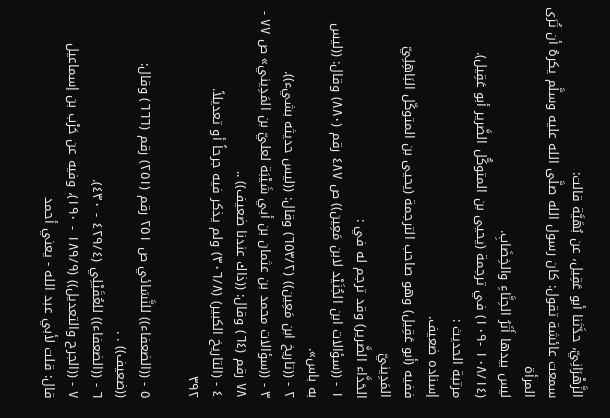الزَّهْرَانِيّ، حدَّثنا أبو عَقِيل، عن بُهَيَّة قالت:
سمعت عائشة تقول: كان رسول الله صلَّى الله عليه وسلَّم يكرهُ أن تُرَى المرأة
ليس بيدها أَثَرُ الحِنَّاءِ والخِضَابِ.
(١٠٨/١٤ -١٠٩) في ترجمة (يحيى بن المتوكُّل الضَّرير أبو عَقِيل).
مرتبة الحديث :
إسناده ضعيف.
ففيه (أبو عَقِيل) وهو صاحب الترجمة (يحيى بن المتوكّل البَاهِلِيّ المَدِينيّ
الحَذَّاء الضَّریر) وقد ترجم له في :
١ - ((سؤالات ابن الجُنَيْد لابن مَعِين)) ص ٤٨٧ رقم (٨٨٠) وقال: ((ليس
به باس».
٢ - ((تاريخ ابن مَعِين)) (٦٥٣/٢) وقال: ((ليس حديثه بشيء)).
٣ - ((سؤالات محمد بن عثمان بن أبي شَيْبَة لعليّ بن المَدِيني» ص ٧٧ -
٧٨ رقم (٦٤) وقال: ((ذاك عندنا ضعيف)) ..
٤ - (التاريخ الكبير) (٣٠٦/٨) ولم يذكر فيه جرحاً أو تعديلاً.
٣٩٢

٥ - ((الضعفاء)) للنَّسَائي ص ٢٥١ رقم (٢٥١) رقم (٦٦٦) وقال:
((ضعيف)) . .
٦ - ((الضعفاء)) للعُقَيْلِي (٤٢٩/٤ - ٤٣٠).
٧ - ((الجرح والتعديل)) (١٨٩/٩ - ١٩٠)، وفيه عن حَرْب بن إسماعيل
قال: قلت لأبي عبد الله - يعني أحمد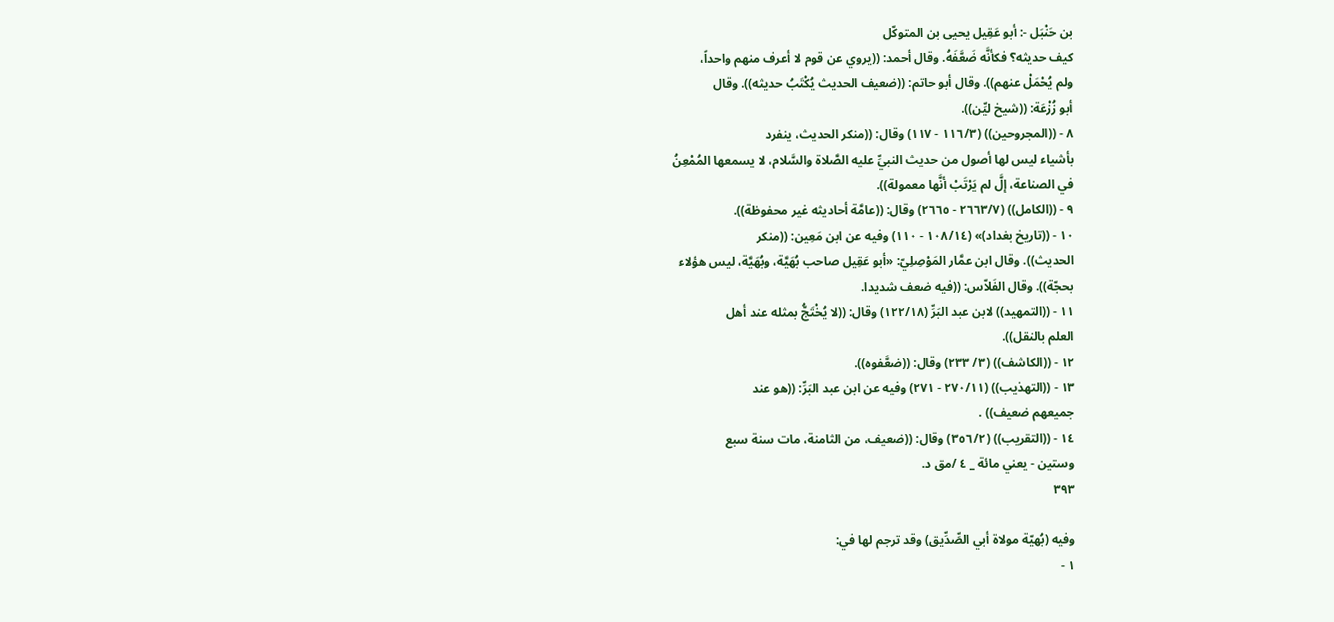بن حَنْبَل -: أبو عَقِيل يحيى بن المتوكّل
كيف حديثه؟ فكأنَّه ضَعَّفَهُ. وقال أحمد: ((يروي عن قوم لا أعرف منهم واحداً،
ولم يُحْمَلْ عنهم)). وقال أبو حاتم: ((ضعيف الحديث يُكْتَبُ حديثه)). وقال
أبو زُزْعَة: ((شیخ لیِّن)).
٨ - ((المجروحين)) (١١٦/٣ - ١١٧) وقال: ((منكر الحديث، ينفرد
بأشياء ليس لها أصول من حديث النبيِّ عليه الصَّلاة والسَّلام، لا يسمعها المُمْعِنُ
في الصناعة، إلَّ لم يَرْتَبْ أنَّها معمولة)).
٩ - ((الكامل)) (٢٦٦٣/٧ - ٢٦٦٥) وقال: ((عامَّة أحاديثه غير محفوظة)).
١٠ - ((تاريخ بغداد)» (١٠٨/١٤ - ١١٠) وفيه عن ابن مَعِين: ((منكر
الحديث)). وقال ابن عمَّار المَوْصِلِيّ: «أبو عَقِيل صاحب بُهَيَّة، وبُهَيَّة، ليس هؤلاء
بحجّة)). وقال الفَلاّس: ((فیه ضعف شديدا.
١١ - ((التمهيد)) لابن عبد البَرِّ (١٢٢/١٨) وقال: ((لا يُخْتَجُّ بمثله عند أهل
العلم بالنقل)).
١٢ - ((الكاشف)) (٣/ ٢٣٣) وقال: ((ضعَّفوه)).
١٣ - ((التهذيب)) (٢٧٠/١١ - ٢٧١) وفيه عن ابن عبد البَرِّ: ((هو عند
جمیعهم ضعيف)) .
١٤ - ((التقريب)) (٣٥٦/٢) وقال: ((ضعيف، من الثامنة، مات سنة سبع
وستین - يعني مائة _ ٤ /مق د.
٣٩٣

وفيه (بُھیّة مولاة أبي الصِّدِّيق) وقد ترجم لها في:
١ -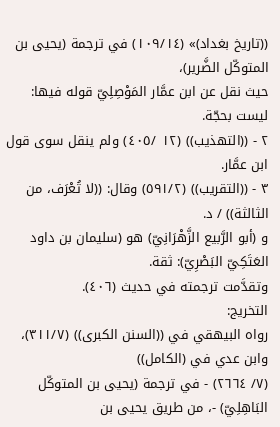((تاريخ بغداد)» (١٠٩/١٤) في ترجمة (يحيى بن المتوكّل الضَّرير)،
حيث نقل عن ابن عمَّار المَوْصِلِيّ قوله فيها: ليست بحجّة.
٢ - ((التهذيب)) (١٢ /٤٠٥) ولم ينقل سوى قول ابن عمَّار.
٣ - ((التقريب)) (٥٩١/٢) وقال: ((لا تُعْرَف، من الثالثة)) / د.
و (أبو الرَّبيع الزَّهْرَانِيّ) هو (سليمان بن داود العَتَكِيّ البَصْرِيّ): ثقة.
وتقدَّمت ترجمته في حديث (٤٠٦).
التخريج:
رواه البيهقي في ((السنن الكبرى)) (٣١١/٧)، وابن عدي في (الكامل))
(٧/ ٢٦٦٤) - في ترجمة (يحيى بن المتوكّل البَاهِلِيّ) -، من طريق يحيى بن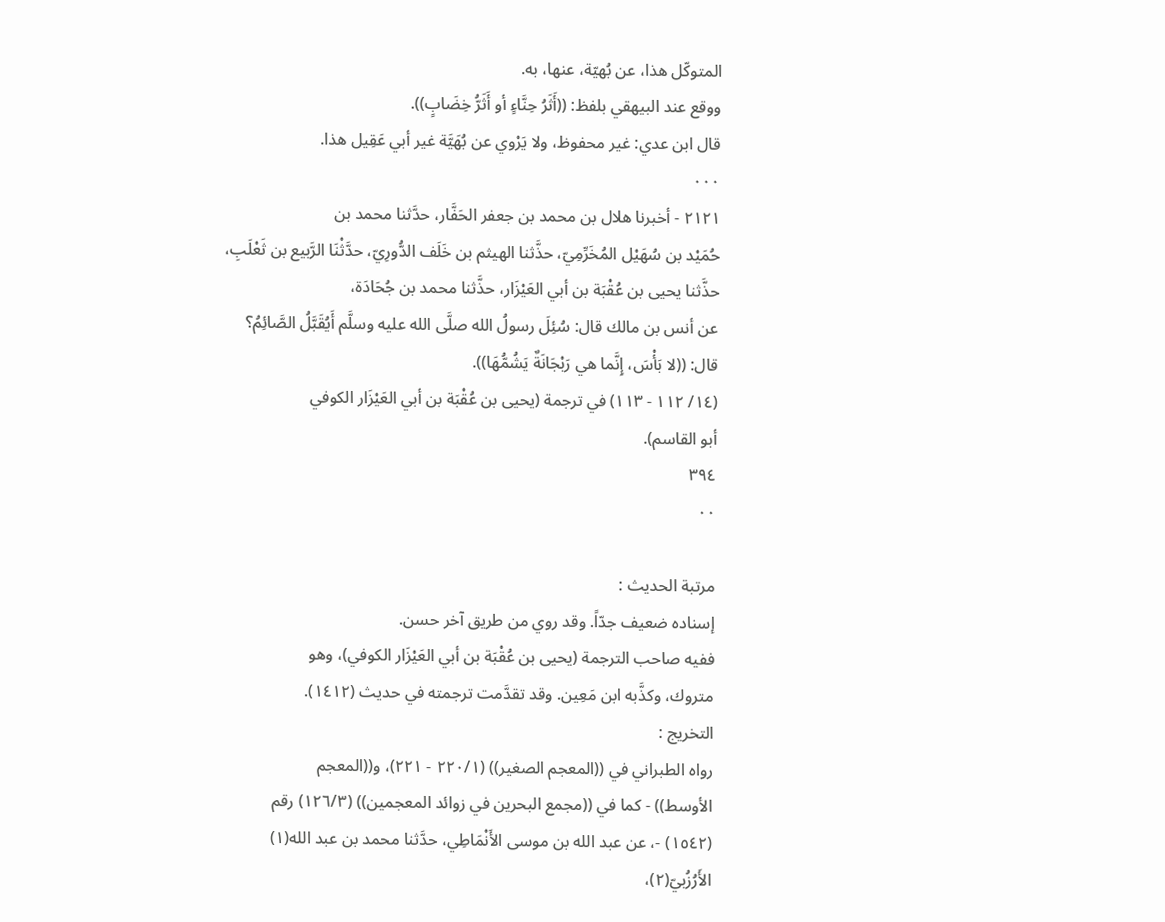المتوكّل هذا، عن بُهيّة، عنها، به.
ووقع عند البيهقي بلفظ: ((أَثَرُ حِنَّاءٍ أو أَثَرُّ خِضَابٍ)).
قال ابن عدي: غير محفوظ، ولا يَرْوي عن بُهَيَّة غير أبي عَقِيل هذا.
٠٠٠
٢١٢١ - أخبرنا هلال بن محمد بن جعفر الحَفَّار، حدَّثنا محمد بن
حُمَيْد بن سُهَيْل المُخَرِّمِيّ، حذَّثنا الهيثم بن خَلَف الدُّورِيّ، حدَّثْنَا الرَّبيع بن ثَعْلَبِ،
حذَّثنا يحيى بن عُقْبَة بن أبي العَيْزَار، حذَّثنا محمد بن جُحَادَة،
عن أنس بن مالك قال: سُئِلَ رسولُ الله صلَّى الله عليه وسلَّم أَيُقَبَّلُ الصَّائِمُ؟
قال: ((لا بَأْسَ، إِنَّما هي رَبْجَانَةٌ يَشُمُّهَا)).
(١٤/ ١١٢ - ١١٣) في ترجمة (يحيى بن عُقْبَة بن أبي العَيْزَار الكوفي
أبو القاسم).
٣٩٤
٠٠

مرتبة الحديث :
إسناده ضعيف جدّاً. وقد روي من طريق آخر حسن.
ففيه صاحب الترجمة (يحيى بن عُقْبَة بن أبي العَيْزَار الكوفي)، وهو
متروك، وكذَّبه ابن مَعِين. وقد تقدَّمت ترجمته في حديث (١٤١٢).
التخريج :
رواه الطبراني في ((المعجم الصغير)) (٢٢٠/١ - ٢٢١)، و((المعجم
الأوسط)) - كما في ((مجمع البحرين في زوائد المعجمين)) (١٢٦/٣) رقم
(١٥٤٢) -، عن عبد الله بن موسى الأَنْمَاطِي، حدَّثنا محمد بن عبد الله(١)
الأَرُزُبيّ(٢)،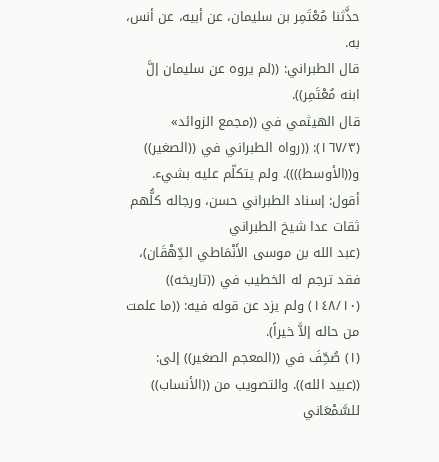حذَّثنا مُعْتَمِر بن سليمان، عن أبيه، عن أنس، به.
قال الطبراني: ((لم يروه عن سليمان إلَّ ابنه مُعْتَمِر)).
قال الهيثمي في ((مجمع الزوائد» (١٦٧/٣): ((رواه الطبراني في ((الصغير))
و((الأوسط)))). ولم يتكلّم عليه بشيء.
أقول: إسناد الطبراني حسن، ورجاله كلُّهم ثقات عدا شيخ الطبراني
(عبد الله بن موسى الأَنْمَاطي الدِّهْقَان)، فقد ترجم له الخطيب في ((تاريخه))
(١٤٨/١٠) ولم يزد عن قوله فيه: ((ما علمت من حاله إلاَّ خيراً).
(١) صُحِّفَ في ((المعجم الصغير)) إلى: ((عبيد الله)). والتصويب من ((الأنساب)) للسَّمْعَاني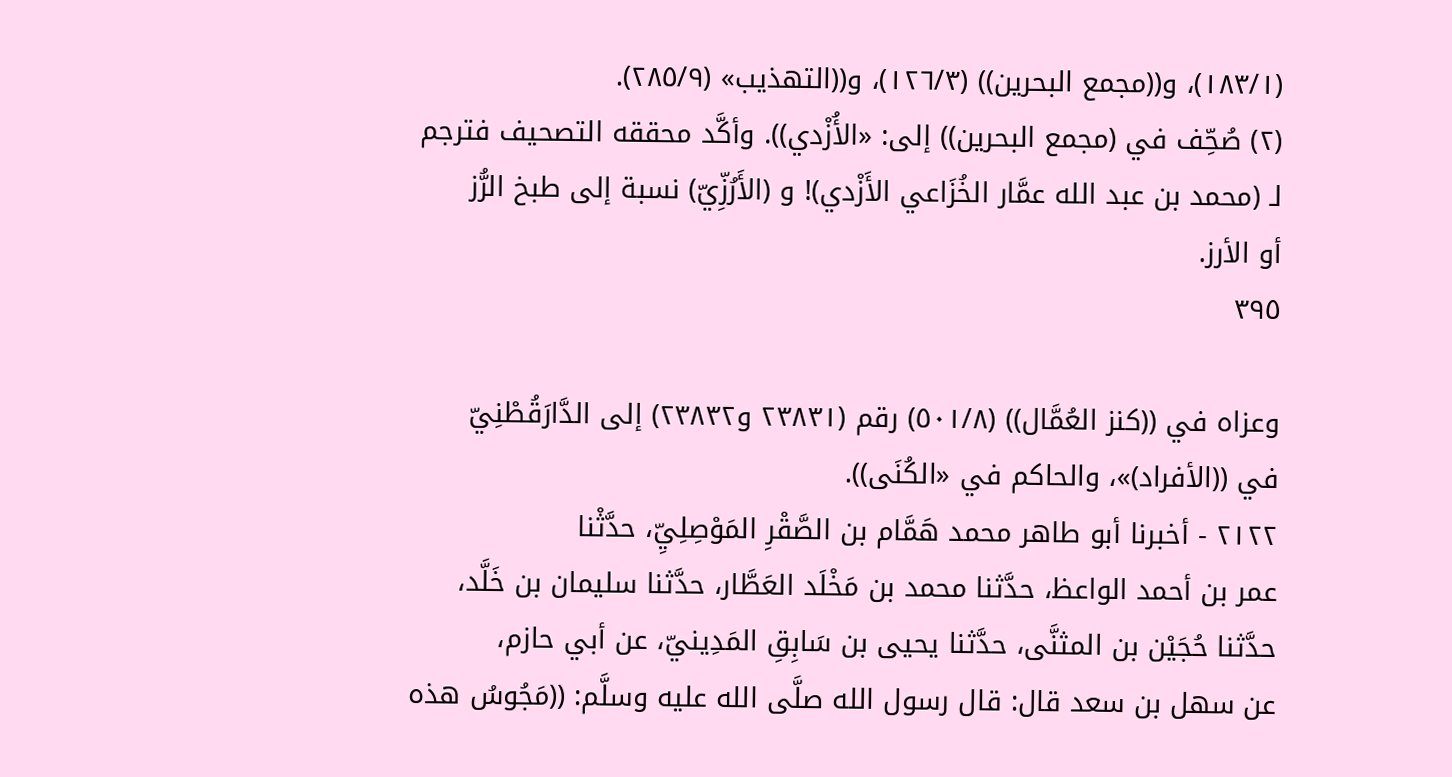(١٨٣/١)، و((مجمع البحرين)) (١٢٦/٣)، و((التهذيب» (٢٨٥/٩).
(٢) صُحِّف في (مجمع البحرين)) إلى: «الأُزْدي)). وأكَّد محققه التصحيف فترجم
لـ (محمد بن عبد الله عمَّار الخُزَاعي الأَزْدي)! و (الأَرُزِّيّ) نسبة إلى طبخ الرُّز
أو الأرز.
٣٩٥

وعزاه في ((كنز العُمَّال)) (٥٠١/٨) رقم (٢٣٨٣١ و٢٣٨٣٢) إلى الدَّارَقُطْنِيّ
في ((الأفراد)»، والحاكم في «الكُنَى)).
٢١٢٢ - أخبرنا أبو طاهر محمد هَمَّام بن الصَّقْرِ المَوْصِلِيِّ، حدَّثْنا
عمر بن أحمد الواعظ، حدَّثنا محمد بن مَخْلَد العَطَّار، حدَّثنا سليمان بن خَلَّد،
حدَّثنا حُجَيْن بن المثنَّى، حدَّثنا يحيى بن سَابِقِ المَدِينيّ، عن أبي حازم،
عن سهل بن سعد قال: قال رسول الله صلَّى الله عليه وسلَّم: ((مَجُوسُ هذه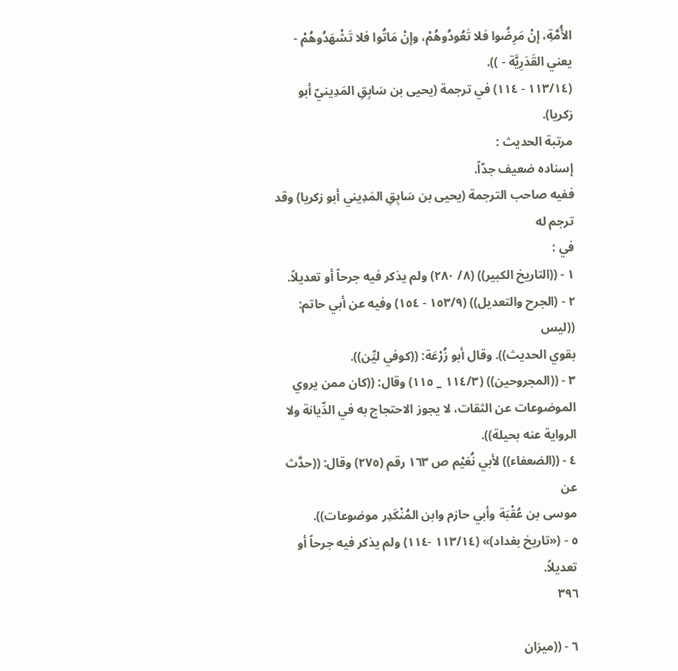الأُمَّةِ، إنْ مَرِضُوا فلا تَعُودُوهُمْ، وإنْ مَاتُوا فلا تَشْهَدُوهُمْ - يعني القَدَرِيَّة - )).
(١١٣/١٤ - ١١٤) في ترجمة (يحيى بن سَابِقِ المَدِينيّ أبو زكريا).
مرتبة الحديث :
إسناده ضعيف جدّاً.
ففیه صاحب الترجمة (یحیی بن سَابِقِ المَدِیني أبو زکریا) وقد ترجم له
في :
١ - ((التاريخ الكبير)) (٨/ ٢٨٠) ولم يذكر فيه جرحاً أو تعديلاً.
٢ - (الجرح والتعديل)) (١٥٣/٩ - ١٥٤) وفيه عن أبي حاتم: ((ليس
بقوي الحديث)). وقال أبو زُرْعَة: ((كوفي لیِّن)).
٣ - ((المجروحين)) (١١٤/٣ _ ١١٥) وقال: ((كان ممن يروي
الموضوعات عن الثقات، لا يجوز الاحتجاج به في الدِّيانة ولا الرواية عنه بحيلة)).
٤ - ((الضعفاء)) لأبي نُعَيْم ص ١٦٣ رقم (٢٧٥) وقال: ((حدَّث عن
موسى بن عُقْبَة وأبي حازم وابن المُنْكَدِر موضوعات)).
٥ - («تاريخ بغداد)» (١١٣/١٤ -١١٤) ولم يذكر فيه جرحاً أو تعديلاً.
٣٩٦

٦ - ((ميزان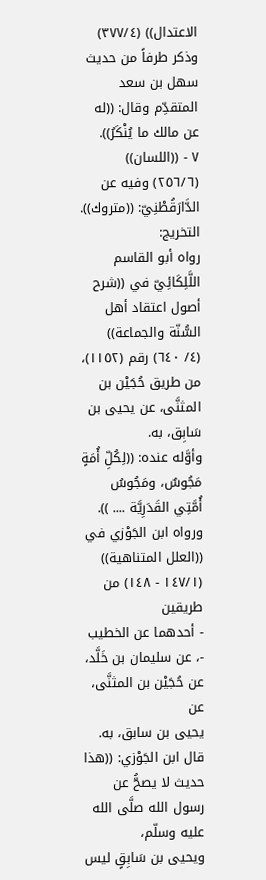الاعتدال)) (٣٧٧/٤) وذكر طرفاً من حديث سهل بن سعد
المتقدِّم وقال: ((له عن مالك ما يُنْكَرُ)).
٧ - ((اللسان)) (٢٥٦/٦) وفيه عن الدَّارَقُطْنِيّ: ((متروك)).
التخريج:
رواه أبو القاسم اللَّلِكَائِيّ في ((شرح أصول اعتقاد أهل السُّنّة والجماعة))
(٤/ ٦٤٠) رقم (١١٥٢)، من طريق حُجَيْن بن المثنَّى، عن يحيى بن سَابِق، به.
وأوَّله عنده: ((لِكُلِّ أُمَةٍ مَجُوسٌ، ومَجُوسُ أُمَّتِي القَدَرِيَّة .... )).
ورواه ابن الجَوْزي في ((العلل المتناهية)) (١٤٧/١ - ١٤٨) من طريقين
- أحدهما عن الخطيب -، عن سليمان بن خَلَّد، عن حُجَيْن بن المثنَّى، عن
یحیی بن سابق، به.
قال ابن الجَوْزي: ((هذا حديث لا يصحُّ عن رسول الله صلَّى الله عليه وسلّم،
ويحيى بن سَابِقٍ ليس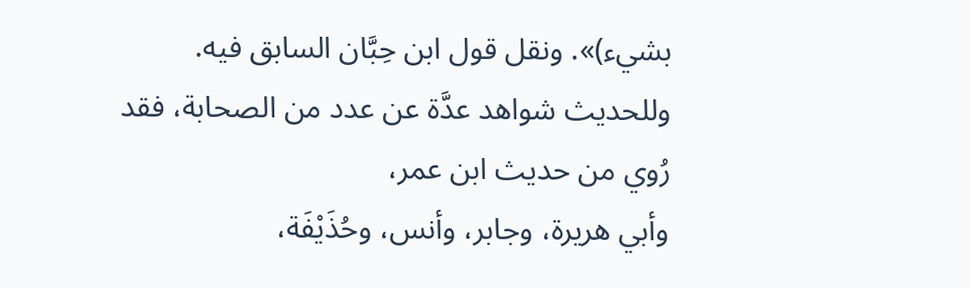بشيء)». ونقل قول ابن حِبَّان السابق فيه.
وللحديث شواهد عدَّة عن عدد من الصحابة، فقد رُوي من حديث ابن عمر،
وأبي هريرة، وجابر، وأنس، وحُذَيْفَة،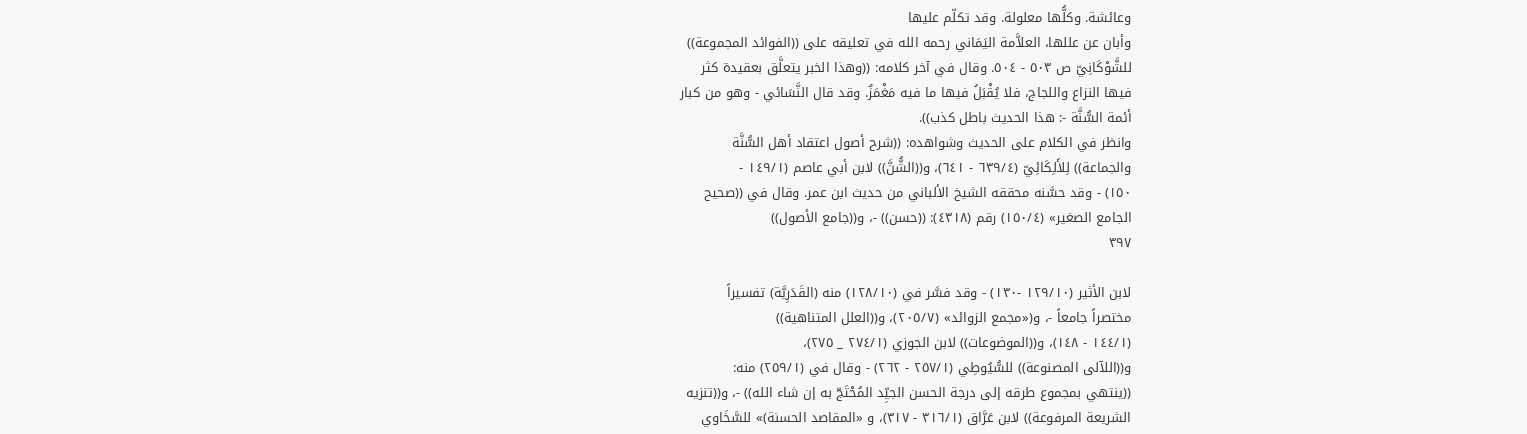وعائشة. وكلُّها معلولة. وقد تكلّم عليها
وأبان عن عللها، العلاَّمة اليَمَاني رحمه الله في تعليقه على ((الفوائد المجموعة))
للشَّوْكَانِيّ ص ٥٠٣ - ٥٠٤. وقال في آخر كلامه: ((وهذا الخبر يتعلَّق بعقيدة كثر
فيها النزاع واللجاج، فلا يُقْبَلُ فيها ما فيه مَغْمَزٌ. وقد قال النَّسَائي - وهو من كبار
أئمة السُّنَّة -: هذا الحديث باطل كذب)).
وانظر في الكلام على الحديث وشواهده: ((شرح أصول اعتقاد أهل السُّنَّة
والجماعة)) لِلأَلِكَائِيّ (٦٣٩/٤ - ٦٤١)، و((الشُّنَّ)) لابن أبي عاصم (١٤٩/١ -
١٥٠) - وقد حسَّنه محققه الشيخ الألباني من حديث ابن عمر. وقال في ((صحيح
الجامع الصغير» (١٥٠/٤) رقم (٤٣١٨): ((حسن)) -، و((جامع الأصول))
٣٩٧

لابن الأثير (١٢٩/١٠ -١٣٠) - وقد فسَّر في (١٢٨/١٠) منه (القَدَرِيَّة) تفسيراً
مختصراً جامعاً -، و(«مجمع الزوائد» (٢٠٥/٧)، و((العلل المتناهية))
(١٤٤/١ - ١٤٨)، و((الموضوعات)) لابن الجوزي (٢٧٤/١ _ ٢٧٥)،
و((اللآلى المصنوعة)) للسُّيُوطِي (٢٥٧/١ - ٢٦٢) - وقال في (٢٥٩/١) منه:
((ينتهي بمجموع طرقه إلى درجة الحسن الجيِّد المُحْتَجّ به إن شاء الله)) -، و((تنزيه
الشريعة المرفوعة)) لابن عَرَّاق (٣١٦/١ - ٣١٧)، و «المقاصد الحسنة)» للسَّخَاوي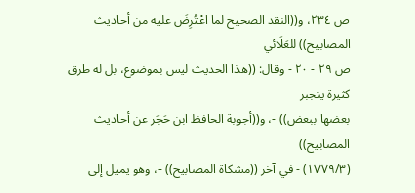ص ٢٣٤، و((النقد الصحيح لما اعْتُرِضَ عليه من أحاديث المصابيح)) للعَلَائي
ص ٢٩ - ٢٠ - وقال: ((هذا الحديث ليس بموضوع، بل له طرق كثيرة ينجبر
بعضها ببعض)) -، و((أجوبة الحافظ ابن حَجَر عن أحاديث المصابيح))
(١٧٧٩/٣) - في آخر ((مشكاة المصابيح)) -، وهو يميل إلى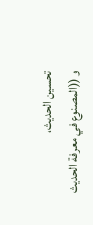تحسين الحديث،
و ((المصنوع في معرفة الحديث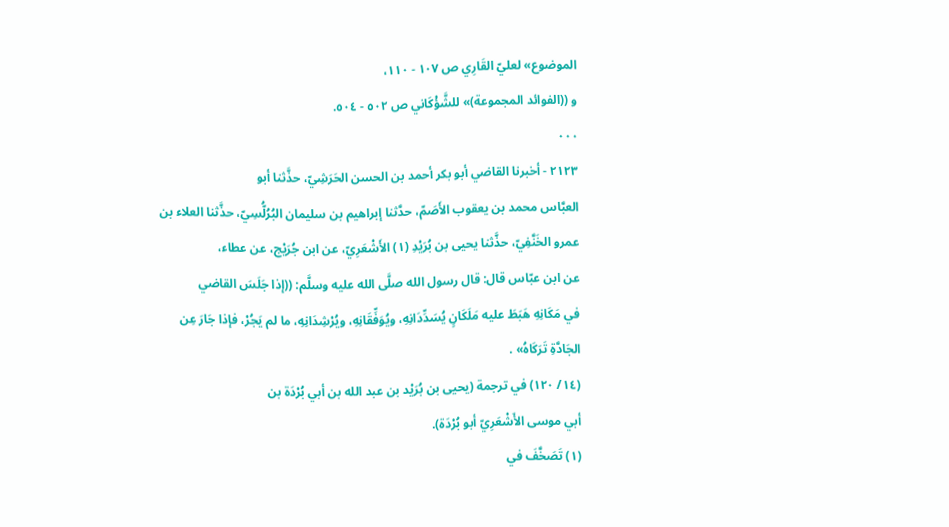الموضوع» لعليّ القَارِي ص ١٠٧ - ١١٠،
و ((الفوائد المجموعة)» للشَّؤْكَاني ص ٥٠٢ - ٥٠٤.
٠٠٠
٢١٢٣ - أخبرنا القاضي أبو بكر أحمد بن الحسن الحَرَشِيّ، حذَّثنا أبو
العبَّاس محمد بن يعقوب الأَصَمّ، حدَّثنا إبراهيم بن سليمان البُرُلُّسِيّ، حذَّثنا العلاء بن
عمرو الخَنَّفِيّ، حذَّثنا يحيى بن بُرَيْدِ (١) الأَشْعَرِيّ، عن ابن جُرَيْج، عن عطاء،
عن ابن عبّاس قال: قال رسول الله صلَّى الله عليه وسلَّم: ((إذا جَلَسَ القاضي
في مَكَانِهِ هَبَطَ عليه مَلَكَانٍ يُسَدِّدَانِهِ، ويُوَفِّقَانِهِ، ويُرْشِدَانِهِ، ما لم يَجُرْ، فإذا جَارَ عِن
الجَادَّةِ تَرَكَاهُ» .
(١٤/ ١٢٠) في ترجمة (يحيى بن بُرَيْد بن عبد الله بن أبي بُرْدَة بن
أبي موسى الأَشْعَرِيّ أبو بُرْدَة).
(١) تَصَخَّفَ في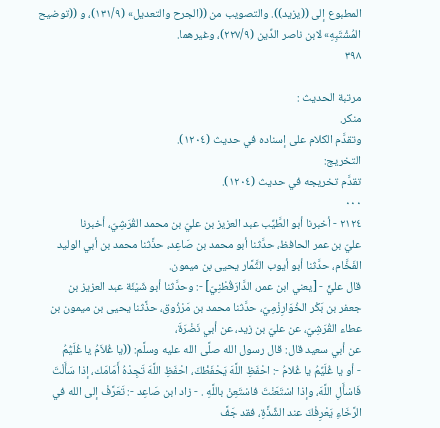المطبوع إلى ((يزيد)). والتصويب من ((الجرح والتعديل» (١٣١/٩)، و ((توضيح
المُشْتَبِهِ» لابن ناصر الدِّين (٢٢٧/٩)، وغيرهما.
٣٩٨

مرتبة الحديث :
منكر.
وتقدَّم الكلام على إسناده في حديث (١٢٠٤).
التخريج:
تقدَّم تخريجه في حديث (١٢٠٤).
٠٠٠
٢١٢٤ - أخبرنا أبو الطَّيِّب عبد العزيز بن عليّ بن محمد القُرَشِيّ، أخبرنا
عليّ بن عمر الحافظ، حدَّثنا أبو محمد بن صَاعِد، حذَّثنا محمد بن أبي الوليد
الفَخَّام، حدَّثنا أبو أيوب الثَّمَّار يحيى بن ميمون.
قال عليٍّ - [يعني ابن عمر، الدَّارَقُطْنِيّ] -: وحدَّثنا أبو شَيْئَة عبد العزيز بن
جعفر بن بَكْر الخُوَارِزْمِيّ، حدَّثنا محمد بن مَرْزُوق، حذَّثنا يحيى بن ميمون بن
عطاء القُرَشِيّ، عن عليّ بن زيد، عن أبي نَضْرَةَ،
عن أبي سعيد قال: قال رسول الله صلَّى الله عليه وسلَّم: ((يا غُلاَمُ يا غُلَيُّمُ
- أو يا غُلَيِّمُ يا غُلامُ -: احْفَظِ اللَّهَ يَحْفَظْكَ، احْفَظِ اللَّهَ تَجِدْهُ أَمَامَك، إذا سَأَلْتَ
فَاسْأَلِ اللَّهَ، وإذا اسْتَعَنْتَ فاسْتَعِنْ باللَّهِ . - زاد ابن صَاعِد -: تَعَرَّفْ إلى الله في
الرَّخَاءِ يَعْرِفْكَ عند الشِّذَّةِ، فقد جَفَّ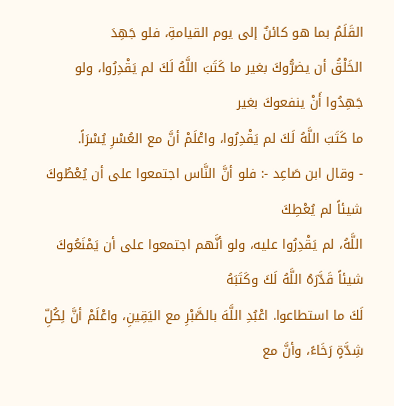القَلَمُ بما هو كائنٌ إلى يوم القيامةِ، فلو جَهِدَ
الخَلْقُ أن يضرُّوكَ بغير ما كَتَبَ اللَّهُ لَكَ لم يَقْدِرُوا، ولو جَهِدُوا أَنْ ينفعوكَ بغير
ما كَتَبَ اللَّهُ لَكَ لم يَقْدِرُوا، واعْلَمْ أنَّ مع العُسْرِ يُسْرَاً.
- وقال ابن صَاعِد -: فلو أنَّ النَّاس اجتمعوا على أن يُعْطُوكَ شيئاً لم يُعْطِكَ
اللَّهُ، لم يَقْدِرُوا عليه، ولو أنَّهم اجتمعوا على أن يَمْنَعُوكَ شيئاً قَدَّرَهُ اللَّهُ لَكَ وكَتَبَهُ
لَكَ ما استطاعوا. اعْبُدِ اللَّهَ بالصَّبْرِ مع اليَقِينِ، واعْلَمْ أنَّ لِكُلِّ شِدَّةٍ رَخَاءً، وأنَّ مع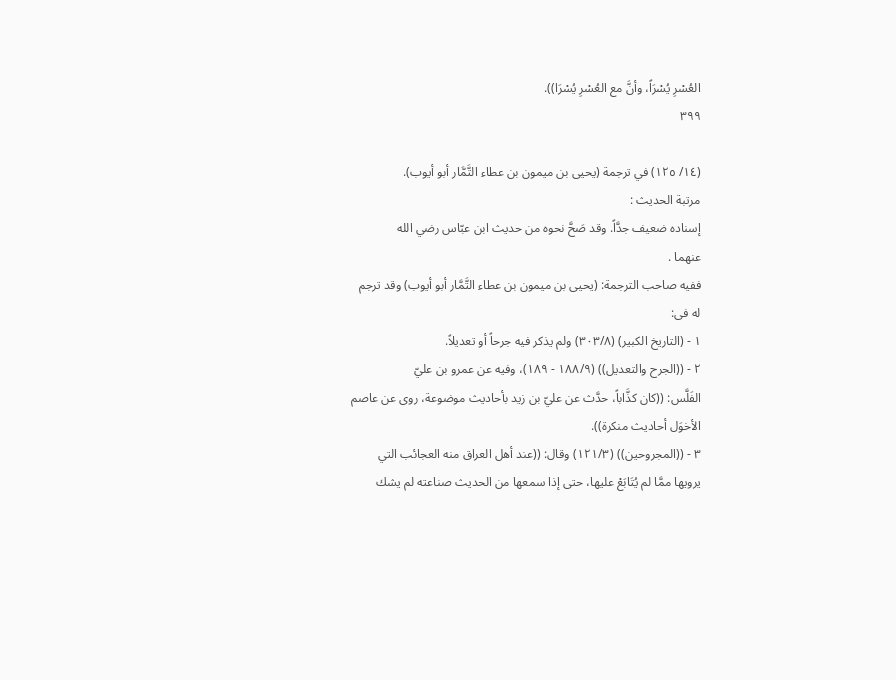العُسْرِ يُسْرَاً، وأنَّ مع العُسْرِ يُسْرَا)).
٣٩٩

(١٤/ ١٢٥) في ترجمة (يحيى بن ميمون بن عطاء التَّمَّار أبو أيوب).
مرتبة الحديث :
إسناده ضعيف جدَّاً. وقد صَحَّ نحوه من حديث ابن عبّاس رضي الله
عنهما .
ففيه صاحب الترجمة: (يحيى بن ميمون بن عطاء التَّمَّار أبو أيوب) وقد ترجم
له فی:
١ - (التاريخ الكبير) (٣٠٣/٨) ولم يذكر فيه جرحاً أو تعديلاً.
٢ - ((الجرح والتعديل)) (١٨٨/٩ - ١٨٩)، وفيه عن عمرو بن عليّ
الفَلَّس: ((كان كذَّاباً، حدَّث عن عليّ بن زيد بأحاديث موضوعة، روى عن عاصم
الأخوَل أحاديث منكرة)).
٣ - ((المجروحين)) (١٢١/٣) وقال: ((عند أهل العراق منه العجائب التي
يرويها ممَّا لم يُتَابَعْ عليها، حتى إذا سمعها من الحديث صناعته لم يشك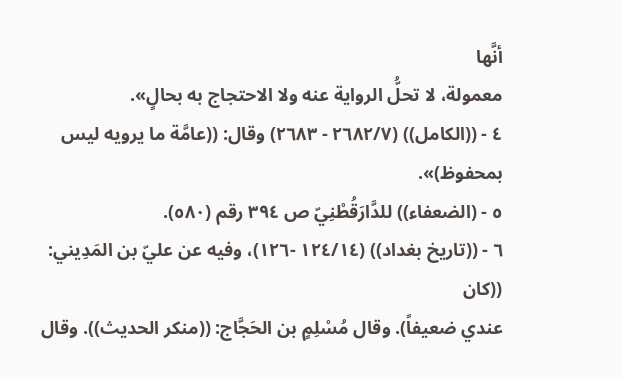أنَّها
معمولة، لا تحلُّ الرواية عنه ولا الاحتجاج به بحالٍ».
٤ - ((الكامل)) (٢٦٨٢/٧ - ٢٦٨٣) وقال: ((عامَّة ما يرويه ليس
بمحفوظ)».
٥ - (الضعفاء)) للدَّارَقُطْنِيّ ص ٣٩٤ رقم (٥٨٠).
٦ - ((تاريخ بغداد)) (١٢٤/١٤ -١٢٦)، وفيه عن عليّ بن المَدِيني: ((كان
عندي ضعيفاً). وقال مُسْلِمٍ بن الحَجَّاج: ((منكر الحديث)). وقال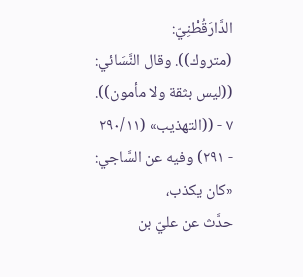الدَّارَقُطْنِيّ:
(متروك)). وقال النَّسَائي: ((ليس بثقة ولا مأمون)).
٧ - ((التهذيب» (٢٩٠/١١ - ٢٩١) وفيه عن السَّاجي: «كان يكذب،
حدَّث عن عليّ بن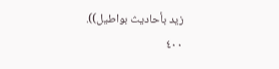زيد بأحاديث بواطيل)).
٤٠٠